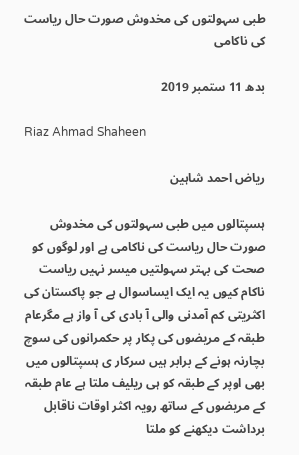طبی سہولتوں کی مخدوش صورت حال ریاست کی ناکامی

بدھ 11 ستمبر 2019

Riaz Ahmad Shaheen

ریاض احمد شاہین

ہسپتالوں میں طبی سہولتوں کی مخدوش صورت حال ریاست کی ناکامی ہے اور لوگوں کو صحت کی بہتر سہولتیں میسر نہیں ریاست ناکام کیوں یہ ایک ایساسوال ہے جو پاکستان کی اکثریتی کم آمدنی والی آ بادی کی آ واز ہے مگرعام طبقہ کے مریضوں کی پکار پر حکمرانوں کی سوچ بچارنہ ہونے کے برابر ہیں سرکار ی ہسپتالوں میں بھی اوپر کے طبقہ کو ہی ریلیف ملتا ہے عام طبقہ کے مریضوں کے ساتھ رویہ اکثر اوقات ناقابل برداشت دیکھنے کو ملتا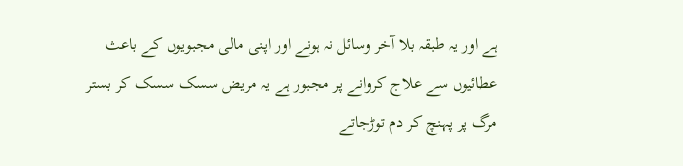ہے اور یہ طبقہ بلا آخر وسائل نہ ہونے اور اپنی مالی مجبویوں کے باعث عطائیوں سے علاج کروانے پر مجبور ہے یہ مریض سسک سسک کر بستر مرگ پر پہنچ کر دم توڑجاتے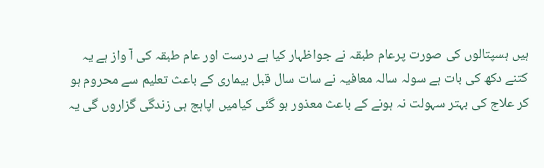ہیں ہسپتالوں کی صورت پرعام طبقہ نے جواظہار کیا ہے درست اور عام طبقہ کی آ واز ہے یہ کتنے دکھ کی بات ہے سولہ سالہ معافیہ نے سات سال قبل بیماری کے باعث تعلیم سے محروم ہو کر علاج کی بہتر سہولت نہ ہونے کے باعث معذور ہو گئی کیامیں اپاہج ہی زندگی گزاروں گی یہ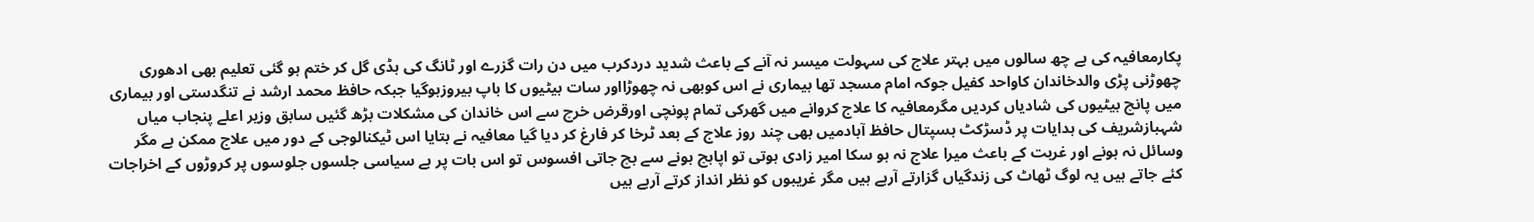پکارمعافیہ کی ہے چھ سالوں میں بہتر علاج کی سہولت میسر نہ آنے کے باعث شدید دردکرب میں دن رات گزرے اور ٹانگ کی ہڈی گل کر ختم ہو گئی تعلیم بھی ادھوری چھوڑنی پڑی والدخاندان کاواحد کفیل جوکہ امام مسجد تھا بیماری نے اس کوبھی نہ چھوڑااور سات بیٹیوں کا باپ بیروزہوگیا جبکہ حافظ محمد ارشد نے تنگدستی اور بیماری میں پانچ بیٹیوں کی شادیاں کردیں مگرمعافیہ کا علاج کروانے میں گھرکی تمام پونچی اورقرض خرچ سے اس خاندان کی مشکلات بڑھ گئیں سابق وزیر اعلے پنجاب میاں شہبازشریف کی ہدایات پر ڈسڑکٹ ہسپتال حافظ آبادمیں بھی چند روز علاج کے بعد ٹرخا کر فارغ کر دیا گیا معافیہ نے بتایا اس ٹیکنالوجی کے دور میں علاج ممکن ہے مگر وسائل نہ ہونے اور غربت کے باعث میرا علاج نہ ہو سکا امیر زادی ہوتی تو اپاہچ ہونے سے بچ جاتی افسوس تو اس بات پر ہے سیاسی جلسوں جلوسوں پر کروڑوں کے اخراجات کئے جاتے ہیں یہ لوگ ٹھاٹ کی زندگیاں گزارتے آرہے ہیں مگر غریبوں کو نظر انداز کرتے آرہے ہیں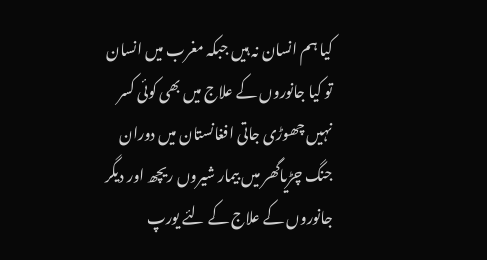کیا ہم انسان نہ ہیں جبکہ مغرب میں انسان تو کیا جانوروں کے علاج میں بھی کوئی کسر نہیں چھوڑی جاتی افغانستان میں دوران جنگ چڑیاگھر میں بیمار شیروں ریچھ اور دیگر جانوروں کے علاج کے لئے یورپ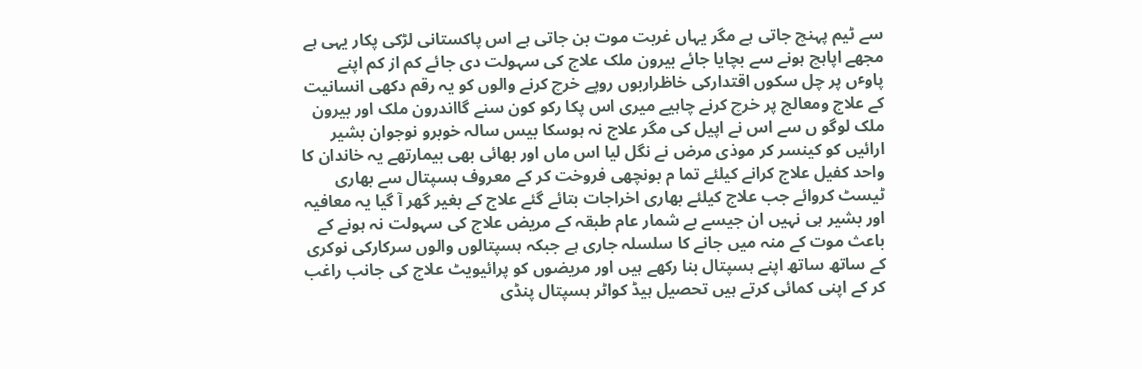سے ٹیم پہنچ جاتی ہے مگر یہاں غربت موت بن جاتی ہے اس پاکستانی لڑکی پکار یہی ہے مجھے اپاہچ ہونے سے بچایا جائے بیرون ملک علاج کی سہولت دی جائے کم از کم اپنے پاوٴں پر چل سکوں اقتدارکی خاظراربوں روپے خرچ کرنے والوں کو یہ رقم دکھی انسانیت کے علاج ومعالج پر خرچ کرنے چاہیے میری اس پکا رکو کون سنے گااندرون ملک اور بیرون ملک لوگو ں سے اس نے اپیل کی مگر علاج نہ ہوسکا بیس سالہ خوبرو نوجوان بشیر ارائیں کو کینسر کر موذی مرض نے نگل لیا اس ماں اور بھائی بھی بیمارتھے یہ خاندان کا واحد کفیل علاج کرانے کیلئے تما م بونچھی فروخت کر کے معروف ہسپتال سے بھاری ٹیسٹ کروائے جب علاج کیلئے بھاری اخراجات بتائے گئے علاج کے بغیر گھر آ گیا یہ معافیہ اور بشیر ہی نہیں ان جیسے بے شمار عام طبقہ کے مریض علاج کی سہولت نہ ہونے کے باعث موت کے منہ میں جانے کا سلسلہ جاری ہے جبکہ ہسپتالوں والوں سرکارکی نوکری کے ساتھ ساتھ اپنے ہسپتال بنا رکھے ہیں اور مریضوں کو پرائیویٹ علاج کی جانب راغب کر کے اپنی کمائی کرتے ہیں تحصیل ہیڈ کواٹر ہسپتال پنڈی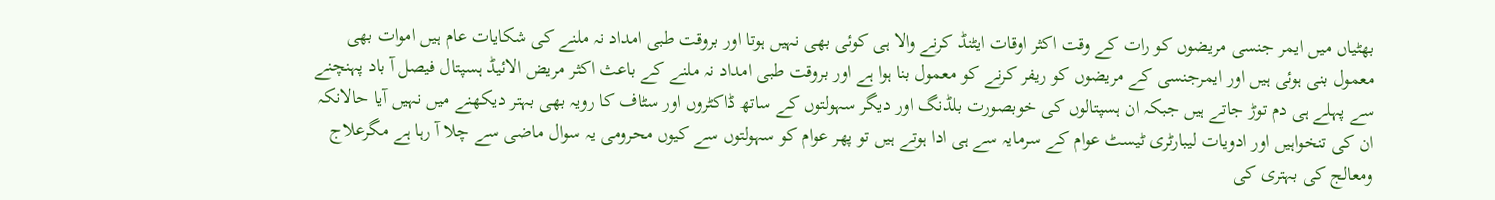بھٹیاں میں ایمر جنسی مریضوں کو رات کے وقت اکثر اوقات ایٹنڈ کرنے والا ہی کوئی بھی نہیں ہوتا اور بروقت طبی امداد نہ ملنے کی شکایات عام ہیں اموات بھی معمول بنی ہوئی ہیں اور ایمرجنسی کے مریضوں کو ریفر کرنے کو معمول بنا ہوا ہے اور بروقت طبی امداد نہ ملنے کے باعث اکثر مریض الائیڈ ہسپتال فیصل آ باد پہنچنے سے پہلے ہی دم توڑ جاتے ہیں جبکہ ان ہسپتالوں کی خوبصورت بلڈنگ اور دیگر سہولتوں کے ساتھ ڈاکٹروں اور سٹاف کا رویہ بھی بہتر دیکھنے میں نہیں آیا حالانکہ ان کی تنخواہیں اور ادویات لیبارٹری ٹیسٹ عوام کے سرمایہ سے ہی ادا ہوتے ہیں تو پھر عوام کو سہولتوں سے کیوں محرومی یہ سوال ماضی سے چلا آ رہا ہے مگرعلاج ومعالج کی بہتری کی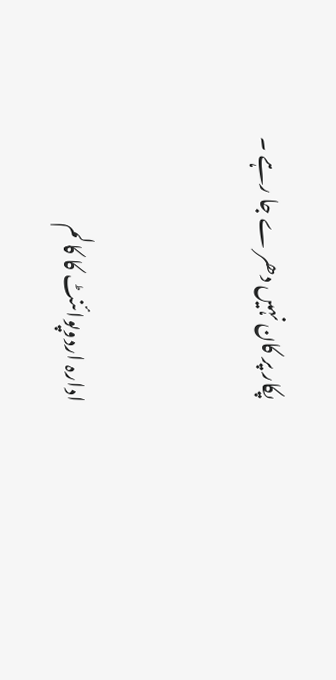پکار پر کان نہیں دھر ے جا رہے ۔


ادارہ اردوپوائنٹ کا کالم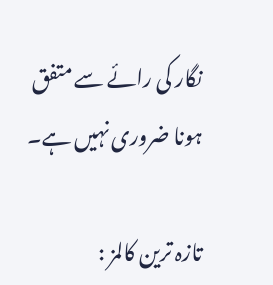نگار کی رائے سے متفق ہونا ضروری نہیں ہے۔

تازہ ترین کالمز :